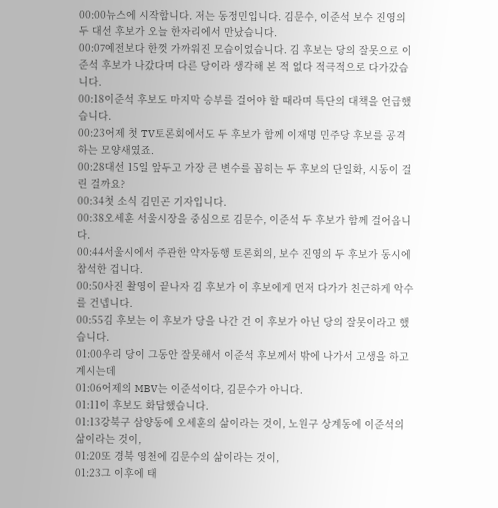00:00뉴스에 시작합니다. 저는 동정민입니다. 김문수, 이준석 보수 진영의 두 대선 후보가 오늘 한자리에서 만났습니다.
00:07예전보다 한껏 가까워진 모습이었습니다. 김 후보는 당의 잘못으로 이준석 후보가 나갔다며 다른 당이라 생각해 본 적 없다 적극적으로 다가갔습니다.
00:18이준석 후보도 마지막 승부를 걸어야 할 때라며 특단의 대책을 언급했습니다.
00:23어제 첫 TV토론회에서도 두 후보가 함께 이재명 민주당 후보를 공격하는 모양새였죠.
00:28대선 15일 앞두고 가장 큰 변수를 꼽히는 두 후보의 단일화, 시동이 걸린 걸까요?
00:34첫 소식 김민곤 기자입니다.
00:38오세훈 서울시장을 중심으로 김문수, 이준석 두 후보가 함께 걸어옵니다.
00:44서울시에서 주관한 약자동행 토론회의, 보수 진영의 두 후보가 동시에 참석한 겁니다.
00:50사진 촬영이 끝나자 김 후보가 이 후보에게 먼저 다가가 친근하게 악수를 건넵니다.
00:55김 후보는 이 후보가 당을 나간 건 이 후보가 아닌 당의 잘못이라고 했습니다.
01:00우리 당이 그동안 잘못해서 이준석 후보께서 밖에 나가서 고생을 하고 계시는데
01:06어제의 MBV는 이준석이다, 김문수가 아니다.
01:11이 후보도 화답했습니다.
01:13강북구 삼양동에 오세훈의 삶이라는 것이, 노원구 상계동에 이준석의 삶이라는 것이,
01:20또 경북 영천에 김문수의 삶이라는 것이,
01:23그 이후에 태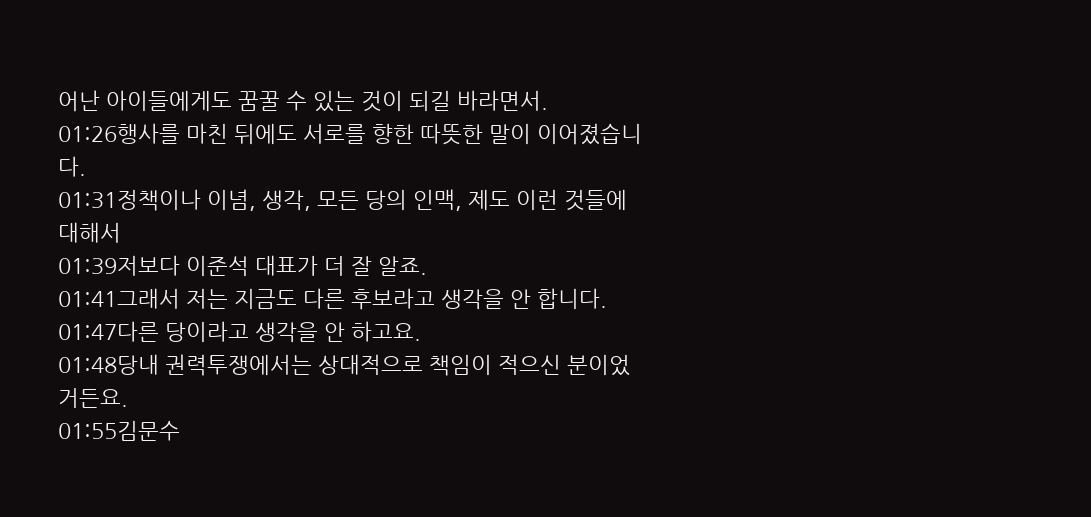어난 아이들에게도 꿈꿀 수 있는 것이 되길 바라면서.
01:26행사를 마친 뒤에도 서로를 향한 따뜻한 말이 이어졌습니다.
01:31정책이나 이념, 생각, 모든 당의 인맥, 제도 이런 것들에 대해서
01:39저보다 이준석 대표가 더 잘 알죠.
01:41그래서 저는 지금도 다른 후보라고 생각을 안 합니다.
01:47다른 당이라고 생각을 안 하고요.
01:48당내 권력투쟁에서는 상대적으로 책임이 적으신 분이었거든요.
01:55김문수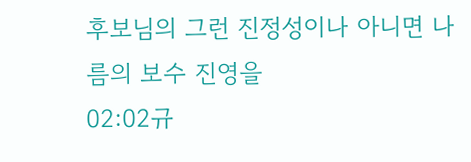후보님의 그런 진정성이나 아니면 나름의 보수 진영을
02:02규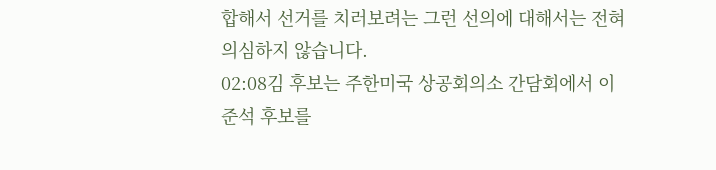합해서 선거를 치러보려는 그런 선의에 대해서는 전혀 의심하지 않습니다.
02:08김 후보는 주한미국 상공회의소 간담회에서 이준석 후보를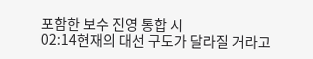포함한 보수 진영 통합 시
02:14현재의 대선 구도가 달라질 거라고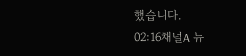했습니다.
02:16채널A 뉴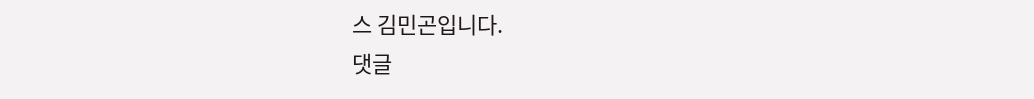스 김민곤입니다.
댓글